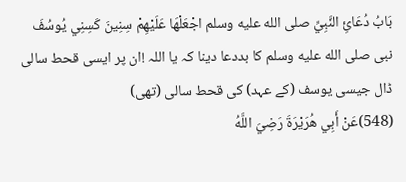بَابُ دُعَائِ النَّبِيِّ صلى الله عليه وسلم اجْعَلْهَا عَلَيْهِمْ سِنِينَ كَسِنِي يُوسُفَ
نبی صلى الله عليه وسلم کا بددعا دینا کہ یا اللہ !ان پر ایسی قحط سالی ڈال جیسی یوسف (کے عہد) کی قحط سالی (تھی)
(548)عَنْ أَبِي هُرَيْرَةَ رَضِيَ اللَّهُ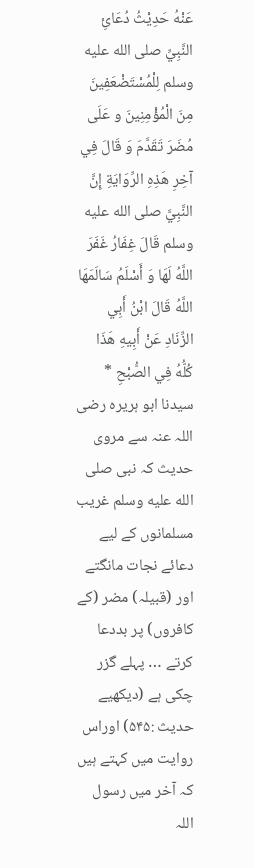عَنْهُ حَدِيْثُ دُعَائِ النَّبِيِّ صلى الله عليه وسلم لِلْمُسْتَضْعَفِينَ مِنَ الْمُؤْمِنِينَ و عَلَى مُضَرَ تَقَدَّمَ وَ قَالَ فِي آخِرِ هَذِهِ الرِّوَايَةِ إِنَّ النَّبِيَّ صلى الله عليه وسلم قَالَ غِفَارُ غَفَرَ اللَّهُ لَهَا وَ أَسْلَمُ سَالَمَهَا اللَّهُ قَالَ ابْنُ أَبِي الزِّنَادِ عَنْ أَبِيهِ هَذَا كُلُّهُ فِي الصُّبْحِ *
سیدنا ابو ہریرہ رضی اللہ عنہ سے مروی حدیث کہ نبی صلى الله عليه وسلم غریب مسلمانوں کے لیے دعائے نجات مانگتے اور (قبیلہ) مضر (کے کافروں) پر بددعا کرتے … پہلے گزر چکی ہے (دیکھیے حدیث :۵۴۵) اوراس روایت میں کہتے ہیں کہ آخر میں رسول اللہ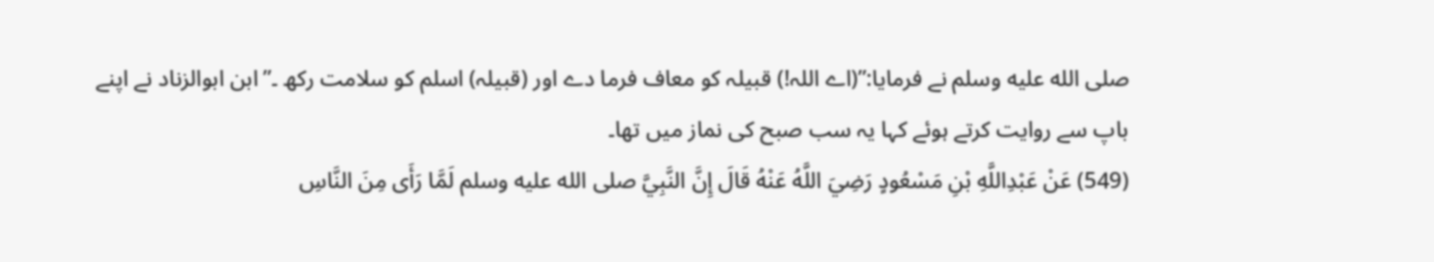صلى الله عليه وسلم نے فرمایا:”(اے اللہ!) قبیلہ کو معاف فرما دے اور (قبیلہ) اسلم کو سلامت رکھ ۔”ابن ابوالزناد نے اپنے باپ سے روایت کرتے ہوئے کہا یہ سب صبح کی نماز میں تھا۔
(549) عَنْ عَبْدِاللَّهِ بْنِ مَسْعُودٍ رَضِيَ اللَّهُ عَنْهُ قَالَ إِنَّ النَّبِيَّ صلى الله عليه وسلم لَمَّا رَأَى مِنَ النَّاسِ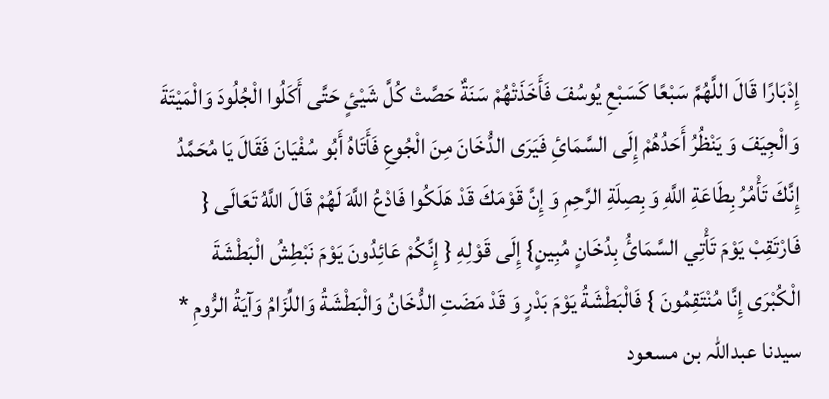إِدْبَارًا قَالَ اللَّهُمَّ سَبْعًا كَسَبْعِ يُوسُفَ فَأَخَذَتْهُمْ سَنَةٌ حَصَّتْ كُلَّ شَيْئٍ حَتَّى أَكَلُوا الْجُلُودَ وَالْمَيْتَةَ وَالْجِيَفَ وَ يَنْظُرُ أَحَدُهُمْ إِلَى السَّمَائِ فَيَرَى الدُّخَانَ مِنَ الْجُوعِ فَأَتَاهُ أَبُو سُفْيَانَ فَقَالَ يَا مُحَمَّدُ إِنَّكَ تَأْمُرُ بِطَاعَةِ اللَّهِ وَ بِصِلَةِ الرَّحِمِ وَ إِنَّ قَوْمَكَ قَدْ هَلَكُوا فَادْعُ اللَّهَ لَهُمْ قَالَ اللَّهُ تَعَالَى { فَارْتَقِبْ يَوْمَ تَأْتِي السَّمَائُ بِدُخَانٍ مُبِينٍ} إِلَى قَوْلِهِ { إِنَّكُمْ عَائِدُونَ يَوْمَ نَبْطِشُ الْبَطْشَةَ الْكُبْرَى إِنَّا مُنْتَقِمُونَ } فَالْبَطْشَةُ يَوْمَ بَدْرٍ وَ قَدْ مَضَتِ الدُّخَانُ وَالْبَطْشَةُ وَاللِّزَامُ وَآيَةُ الرُّومِ *
سیدنا عبداللہ بن مسعود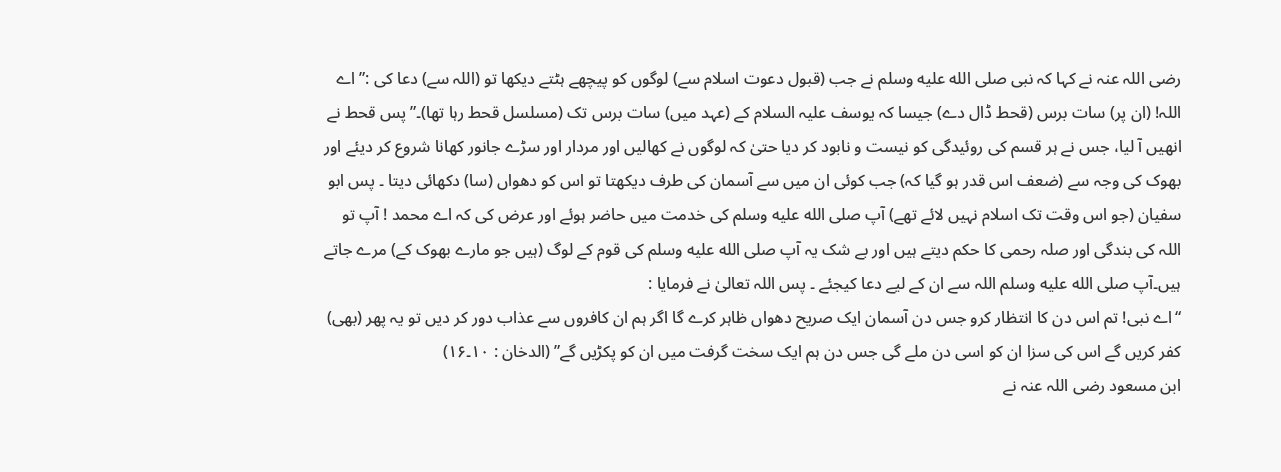رضی اللہ عنہ نے کہا کہ نبی صلى الله عليه وسلم نے جب (قبول دعوت اسلام سے) لوگوں کو پیچھے ہٹتے دیکھا تو (اللہ سے) دعا کی :” اے اللہ! (ان پر) سات برس (قحط ڈال دے) جیسا کہ یوسف علیہ السلام کے (عہد میں) سات برس تک (مسلسل قحط رہا تھا)۔” پس قحط نے انھیں آ لیا، جس نے ہر قسم کی روئیدگی کو نیست و نابود کر دیا حتیٰ کہ لوگوں نے کھالیں اور مردار اور سڑے جانور کھانا شروع کر دیئے اور بھوک کی وجہ سے (ضعف اس قدر ہو گیا کہ) جب کوئی ان میں سے آسمان کی طرف دیکھتا تو اس کو دھواں (سا) دکھائی دیتا ۔ پس ابو سفیان (جو اس وقت تک اسلام نہیں لائے تھے) آپ صلى الله عليه وسلم کی خدمت میں حاضر ہوئے اور عرض کی کہ اے محمد ! آپ تو اللہ کی بندگی اور صلہ رحمی کا حکم دیتے ہیں اور بے شک یہ آپ صلى الله عليه وسلم کی قوم کے لوگ (ہیں جو مارے بھوک کے) مرے جاتے ہیں۔آپ صلى الله عليه وسلم اللہ سے ان کے لیے دعا کیجئے ۔ پس اللہ تعالیٰ نے فرمایا :
“اے نبی! تم اس دن کا انتظار کرو جس دن آسمان ایک صریح دھواں ظاہر کرے گا اگر ہم ان کافروں سے عذاب دور کر دیں تو یہ پھر (بھی) کفر کریں گے اس کی سزا ان کو اسی دن ملے گی جس دن ہم ایک سخت گرفت میں ان کو پکڑیں گے” (الدخان : ۱۰۔۱۶)
ابن مسعود رضی اللہ عنہ نے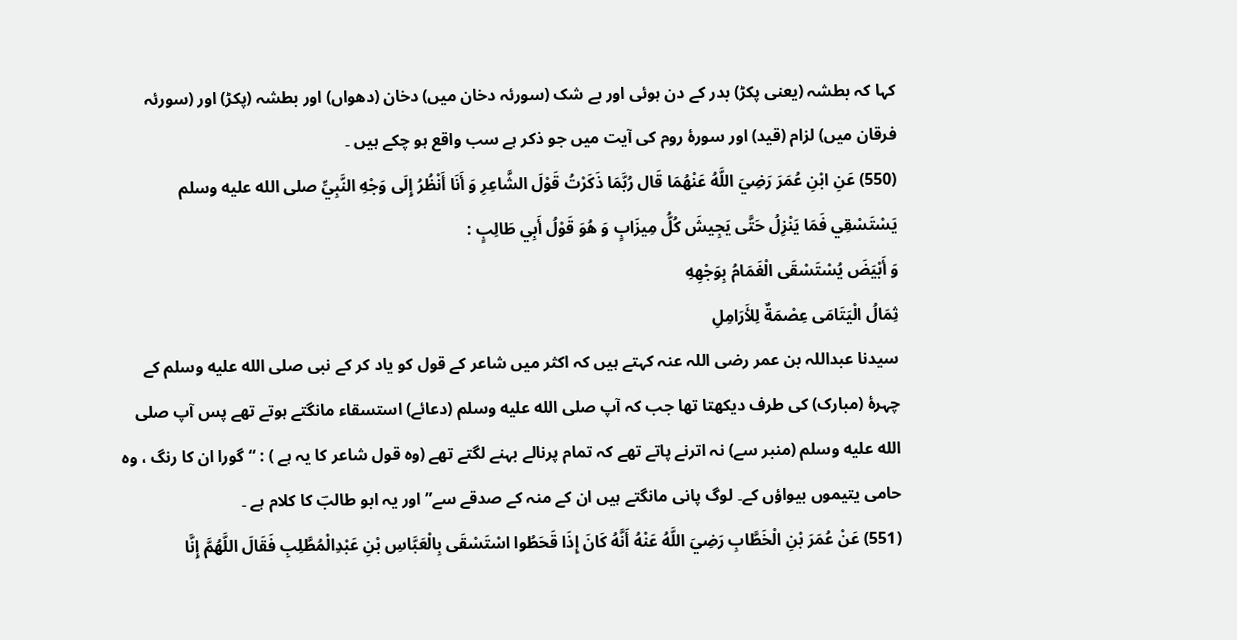کہا کہ بطشہ (یعنی پکڑ) بدر کے دن ہوئی اور بے شک (سورئہ دخان میں) دخان (دھواں) اور بطشہ (پکڑ) اور (سورئہ فرقان میں) لزام (قید) اور سورۂ روم کی آیت میں جو ذکر ہے سب واقع ہو چکے ہیں ۔
(550) عَنِ ابْنِ عُمَرَ رَضِيَ اللَّهُ عَنْهُمَا قَال رُبَّمَا ذَكَرْتُ قَوْلَ الشَّاعِرِ وَ أَنَا أَنْظُرُ إِلَى وَجْهِ النَّبِيِّ صلى الله عليه وسلم يَسْتَسْقِي فَمَا يَنْزِلُ حَتَّى يَجِيشَ كُلُّ مِيزَابٍ وَ هُوَ قَوْلُ أَبِي طَالِبٍ :
وَ أَبْيَضَ يُسْتَسْقَى الْغَمَامُ بِوَجْهِهِ
ثِمَالُ الْيَتَامَى عِصْمَةٌ لِلأَرَامِلِ
سیدنا عبداللہ بن عمر رضی اللہ عنہ کہتے ہیں کہ اکثر میں شاعر کے قول کو یاد کر کے نبی صلى الله عليه وسلم کے چہرۂ (مبارک) کی طرف دیکھتا تھا جب کہ آپ صلى الله عليه وسلم (دعائے) استسقاء مانگتے ہوتے تھے پس آپ صلى الله عليه وسلم (منبر سے) نہ اترنے پاتے تھے کہ تمام پرنالے بہنے لگتے تھے (وہ قول شاعر کا یہ ہے ) : “ گورا ان کا رنگ ، وہ حامی یتیموں بیواؤں کے۔ لوگ پانی مانگتے ہیں ان کے منہ کے صدقے سے” اور یہ ابو طالبؔ کا کلام ہے ۔
(551) عَنْ عُمَرَ بْنِ الْخَطَّابِ رَضِيَ اللَّهُ عَنْهُ أَنَّهُ كَانَ إِذَا قَحَطُوا اسْتَسْقَى بِالْعَبَّاسِ بْنِ عَبْدِالْمُطَّلِبِ فَقَالَ اللَّهُمَّ إِنَّا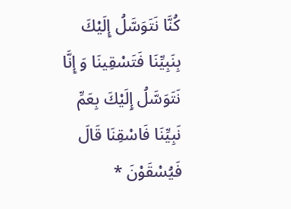كُنَّا نَتَوَسَّلُ إِلَيْكَ بِنَبِيِّنَا فَتَسْقِينَا وَ إِنَّا نَتَوَسَّلُ إِلَيْكَ بِعَمِّ نَبِيِّنَا فَاسْقِنَا قَالَ فَيُسْقَوْنَ *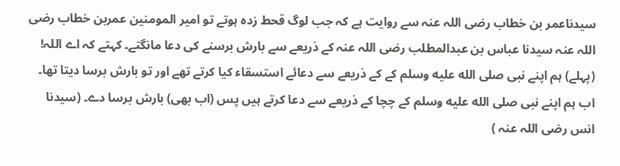سیدناعمر بن خطاب رضی اللہ عنہ سے روایت ہے کہ جب لوگ قحط زدہ ہوتے تو امیر المومنین عمربن خطاب رضی اللہ عنہ سیدنا عباس بن عبدالمطلب رضی اللہ عنہ کے ذریعے سے بارش برسنے کی دعا مانگتے۔ کہتے کہ اے اللہ! (پہلے) ہم اپنے نبی صلى الله عليه وسلم کے کے ذریعے سے دعائے استسقاء کیا کرتے تھے اور تو بارش برسا دیتا تھا۔ اب ہم اپنے نبی صلى الله عليه وسلم کے چچا کے ذریعے سے دعا کرتے ہیں پس (اب بھی) بارش برسا دے۔ (سیدنا انس رضی اللہ عنہ )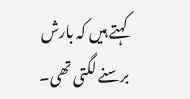کہتے ہیں کہ بارش برسنے لگتی تھی۔